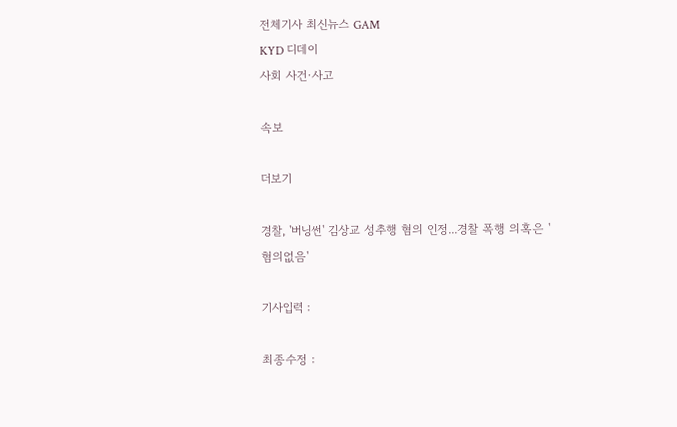전체기사 최신뉴스 GAM
KYD 디데이
사회 사건·사고

속보

더보기

경찰, '버닝썬' 김상교 성추행 혐의 인정...경찰 폭행 의혹은 '혐의없음'

기사입력 :

최종수정 :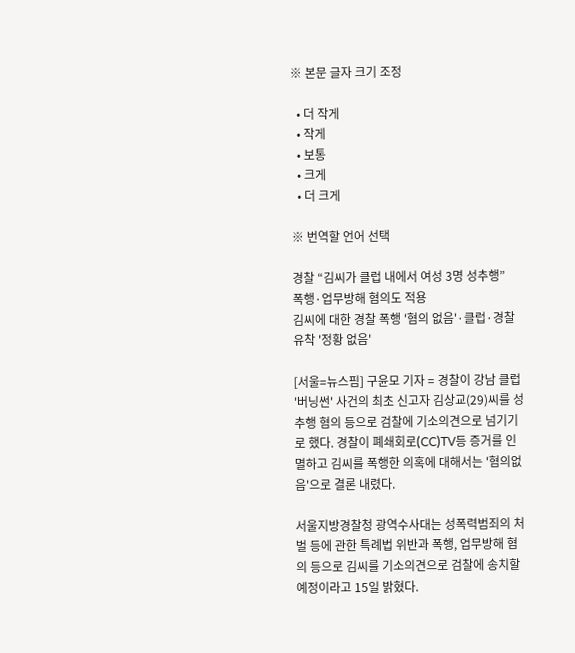※ 본문 글자 크기 조정

  • 더 작게
  • 작게
  • 보통
  • 크게
  • 더 크게

※ 번역할 언어 선택

경찰 “김씨가 클럽 내에서 여성 3명 성추행”
폭행·업무방해 혐의도 적용
김씨에 대한 경찰 폭행 '혐의 없음'·클럽·경찰 유착 '정황 없음'

[서울=뉴스핌] 구윤모 기자 = 경찰이 강남 클럽 '버닝썬' 사건의 최초 신고자 김상교(29)씨를 성추행 혐의 등으로 검찰에 기소의견으로 넘기기로 했다. 경찰이 폐쇄회로(CC)TV등 증거를 인멸하고 김씨를 폭행한 의혹에 대해서는 '혐의없음'으로 결론 내렸다.

서울지방경찰청 광역수사대는 성폭력범죄의 처벌 등에 관한 특례법 위반과 폭행, 업무방해 혐의 등으로 김씨를 기소의견으로 검찰에 송치할 예정이라고 15일 밝혔다.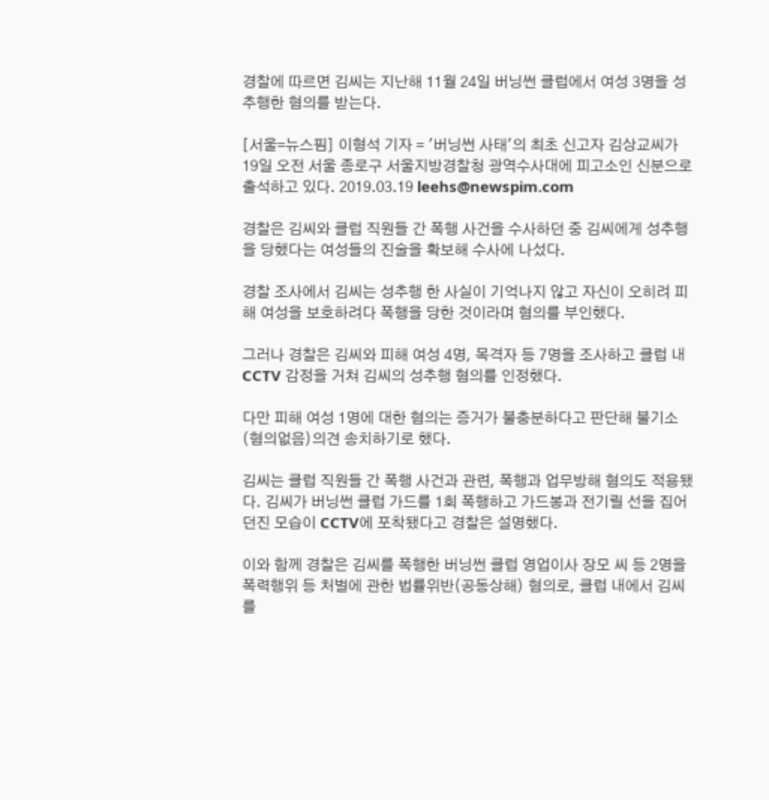경찰에 따르면 김씨는 지난해 11월 24일 버닝썬 클럽에서 여성 3명을 성추행한 혐의를 받는다.

[서울=뉴스핌] 이형석 기자 = '버닝썬 사태'의 최초 신고자 김상교씨가 19일 오전 서울 종로구 서울지방경찰청 광역수사대에 피고소인 신분으로 출석하고 있다. 2019.03.19 leehs@newspim.com

경찰은 김씨와 클럽 직원들 간 폭행 사건을 수사하던 중 김씨에게 성추행을 당했다는 여성들의 진술을 확보해 수사에 나섰다.

경찰 조사에서 김씨는 성추행 한 사실이 기억나지 않고 자신이 오히려 피해 여성을 보호하려다 폭행을 당한 것이라며 혐의를 부인했다.

그러나 경찰은 김씨와 피해 여성 4명, 목격자 등 7명을 조사하고 클럽 내 CCTV 감정을 거쳐 김씨의 성추행 혐의를 인정했다.

다만 피해 여성 1명에 대한 혐의는 증거가 불충분하다고 판단해 불기소(혐의없음)의견 송치하기로 했다.

김씨는 클럽 직원들 간 폭행 사건과 관련, 폭행과 업무방해 혐의도 적용됐다. 김씨가 버닝썬 클럽 가드를 1회 폭행하고 가드봉과 전기릴 선을 집어던진 모습이 CCTV에 포착됐다고 경찰은 설명했다.

이와 함께 경찰은 김씨를 폭행한 버닝썬 클럽 영업이사 장모 씨 등 2명을 폭력행위 등 처벌에 관한 법률위반(공동상해) 혐의로, 클럽 내에서 김씨를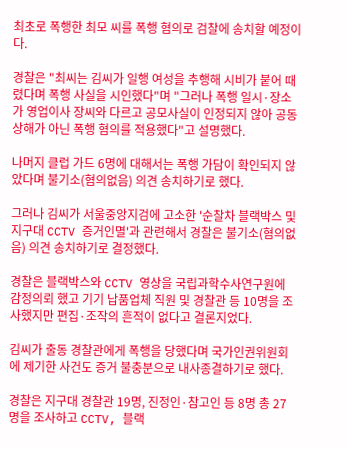최초로 폭행한 최모 씨를 폭행 혐의로 검찰에 송치할 예정이다.

경찰은 "최씨는 김씨가 일행 여성을 추행해 시비가 붙어 때렸다며 폭행 사실을 시인했다"며 "그러나 폭행 일시·장소가 영업이사 장씨와 다르고 공모사실이 인정되지 않아 공동상해가 아닌 폭행 혐의를 적용했다"고 설명했다.

나머지 클럽 가드 6명에 대해서는 폭행 가담이 확인되지 않았다며 불기소(혐의없음) 의견 송치하기로 했다.

그러나 김씨가 서울중앙지검에 고소한 '순찰차 블랙박스 및 지구대 CCTV 증거인멸'과 관련해서 경찰은 불기소(혐의없음) 의견 송치하기로 결정했다.

경찰은 블랙박스와 CCTV 영상을 국립과학수사연구원에 감정의뢰 했고 기기 납품업체 직원 및 경찰관 등 10명을 조사했지만 편집·조작의 흔적이 없다고 결론지었다.

김씨가 출동 경찰관에게 폭행을 당했다며 국가인권위원회에 제기한 사건도 증거 불충분으로 내사종결하기로 했다.

경찰은 지구대 경찰관 19명, 진정인·참고인 등 8명 총 27명을 조사하고 CCTV, 블랙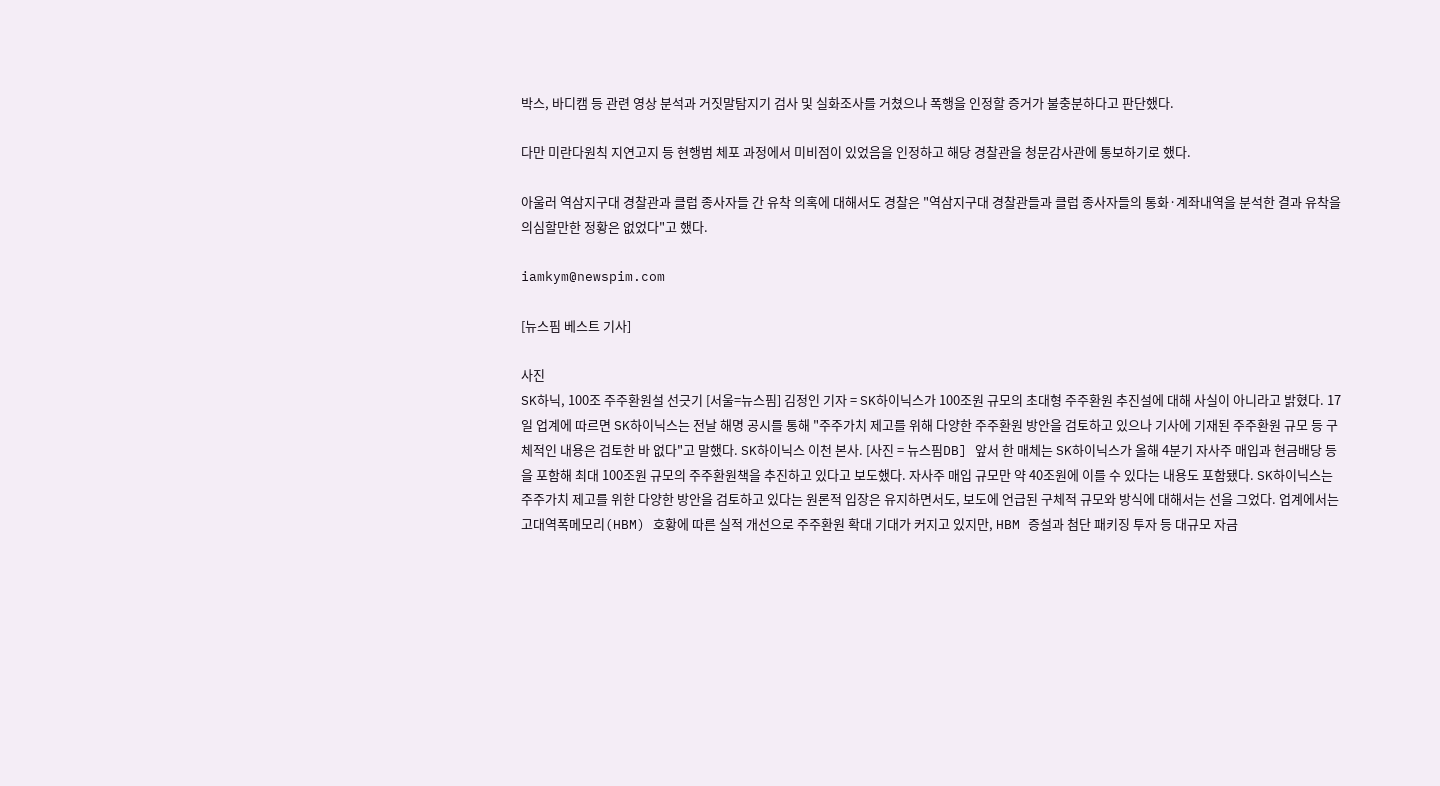박스, 바디캠 등 관련 영상 분석과 거짓말탐지기 검사 및 실화조사를 거쳤으나 폭행을 인정할 증거가 불충분하다고 판단했다.

다만 미란다원칙 지연고지 등 현행범 체포 과정에서 미비점이 있었음을 인정하고 해당 경찰관을 청문감사관에 통보하기로 했다.

아울러 역삼지구대 경찰관과 클럽 종사자들 간 유착 의혹에 대해서도 경찰은 "역삼지구대 경찰관들과 클럽 종사자들의 통화·계좌내역을 분석한 결과 유착을 의심할만한 정황은 없었다"고 했다.

iamkym@newspim.com

[뉴스핌 베스트 기사]

사진
SK하닉, 100조 주주환원설 선긋기 [서울=뉴스핌] 김정인 기자 = SK하이닉스가 100조원 규모의 초대형 주주환원 추진설에 대해 사실이 아니라고 밝혔다. 17일 업계에 따르면 SK하이닉스는 전날 해명 공시를 통해 "주주가치 제고를 위해 다양한 주주환원 방안을 검토하고 있으나 기사에 기재된 주주환원 규모 등 구체적인 내용은 검토한 바 없다"고 말했다. SK하이닉스 이천 본사. [사진 = 뉴스핌DB] 앞서 한 매체는 SK하이닉스가 올해 4분기 자사주 매입과 현금배당 등을 포함해 최대 100조원 규모의 주주환원책을 추진하고 있다고 보도했다. 자사주 매입 규모만 약 40조원에 이를 수 있다는 내용도 포함됐다. SK하이닉스는 주주가치 제고를 위한 다양한 방안을 검토하고 있다는 원론적 입장은 유지하면서도, 보도에 언급된 구체적 규모와 방식에 대해서는 선을 그었다. 업계에서는 고대역폭메모리(HBM) 호황에 따른 실적 개선으로 주주환원 확대 기대가 커지고 있지만, HBM 증설과 첨단 패키징 투자 등 대규모 자금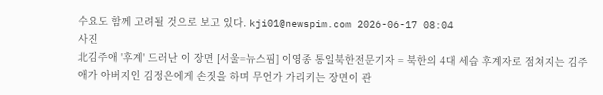수요도 함께 고려될 것으로 보고 있다. kji01@newspim.com 2026-06-17 08:04
사진
北김주애 '후계' 드러난 이 장면 [서울=뉴스핌] 이영종 통일북한전문기자 = 북한의 4대 세습 후계자로 점쳐지는 김주애가 아버지인 김정은에게 손짓을 하며 무언가 가리키는 장면이 관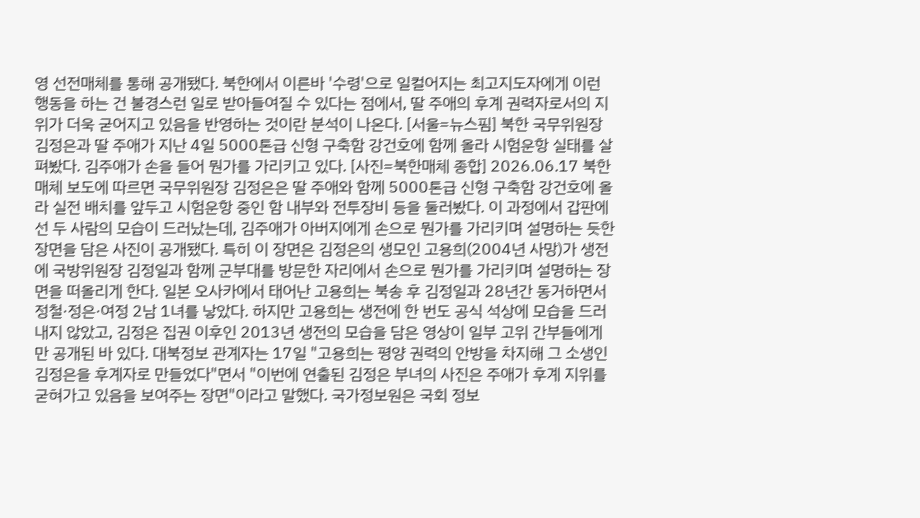영 선전매체를 통해 공개됐다. 북한에서 이른바 '수령'으로 일컬어지는 최고지도자에게 이런 행동을 하는 건 불경스런 일로 받아들여질 수 있다는 점에서, 딸 주애의 후계 권력자로서의 지위가 더욱 굳어지고 있음을 반영하는 것이란 분석이 나온다. [서울=뉴스핌] 북한 국무위원장 김정은과 딸 주애가 지난 4일 5000톤급 신형 구축함 강건호에 함께 올라 시험운항 실태를 살펴봤다. 김주애가 손을 들어 뭔가를 가리키고 있다. [사진=북한매체 종합] 2026.06.17 북한 매체 보도에 따르면 국무위원장 김정은은 딸 주애와 함께 5000톤급 신형 구축함 강건호에 올라 실전 배치를 앞두고 시험운항 중인 함 내부와 전투장비 등을 둘러봤다. 이 과정에서 갑판에선 두 사람의 모습이 드러났는데, 김주애가 아버지에게 손으로 뭔가를 가리키며 설명하는 듯한 장면을 담은 사진이 공개됐다. 특히 이 장면은 김정은의 생모인 고용희(2004년 사망)가 생전에 국방위원장 김정일과 함께 군부대를 방문한 자리에서 손으로 뭔가를 가리키며 설명하는 장면을 떠올리게 한다. 일본 오사카에서 태어난 고용희는 북송 후 김정일과 28년간 동거하면서 정철·정은·여정 2남 1녀를 낳았다. 하지만 고용희는 생전에 한 번도 공식 석상에 모습을 드러내지 않았고, 김정은 집권 이후인 2013년 생전의 모습을 담은 영상이 일부 고위 간부들에게만 공개된 바 있다. 대북정보 관계자는 17일 "고용희는 평양 권력의 안방을 차지해 그 소생인 김정은을 후계자로 만들었다"면서 "이번에 연출된 김정은 부녀의 사진은 주애가 후계 지위를 굳혀가고 있음을 보여주는 장면"이라고 말했다. 국가정보원은 국회 정보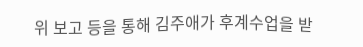위 보고 등을 통해 김주애가 후계수업을 받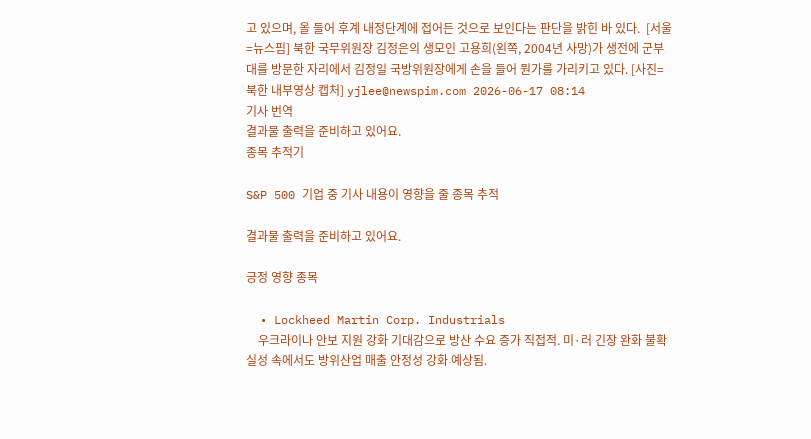고 있으며, 올 들어 후계 내정단계에 접어든 것으로 보인다는 판단을 밝힌 바 있다.  [서울=뉴스핌] 북한 국무위원장 김정은의 생모인 고용희(왼쪽, 2004년 사망)가 생전에 군부대를 방문한 자리에서 김정일 국방위원장에게 손을 들어 뭔가를 가리키고 있다. [사진=북한 내부영상 캡처] yjlee@newspim.com 2026-06-17 08:14
기사 번역
결과물 출력을 준비하고 있어요.
종목 추적기

S&P 500 기업 중 기사 내용이 영향을 줄 종목 추적

결과물 출력을 준비하고 있어요.

긍정 영향 종목

  • Lockheed Martin Corp. Industrials
    우크라이나 안보 지원 강화 기대감으로 방산 수요 증가 직접적. 미·러 긴장 완화 불확실성 속에서도 방위산업 매출 안정성 강화 예상됨.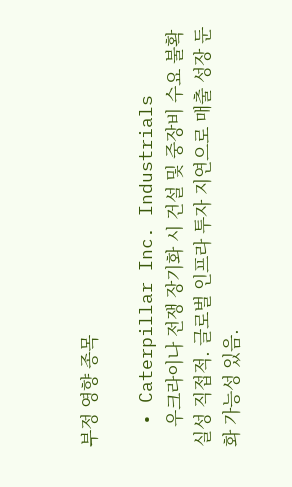부정 영향 종목

  • Caterpillar Inc. Industrials
    우크라이나 전쟁 장기화 시 건설 및 중장비 수요 불확실성 직접적. 글로벌 인프라 투자 지연으로 매출 성장 둔화 가능성 있음.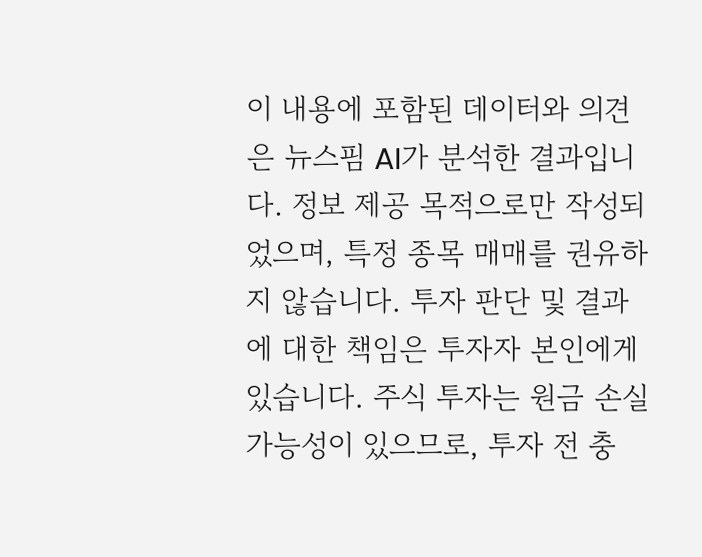이 내용에 포함된 데이터와 의견은 뉴스핌 AI가 분석한 결과입니다. 정보 제공 목적으로만 작성되었으며, 특정 종목 매매를 권유하지 않습니다. 투자 판단 및 결과에 대한 책임은 투자자 본인에게 있습니다. 주식 투자는 원금 손실 가능성이 있으므로, 투자 전 충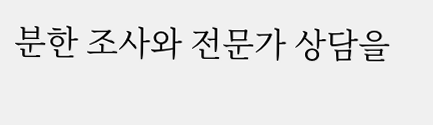분한 조사와 전문가 상담을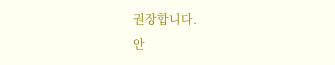권장합니다.
안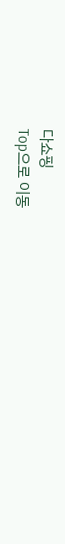다쇼핑
Top으로 이동